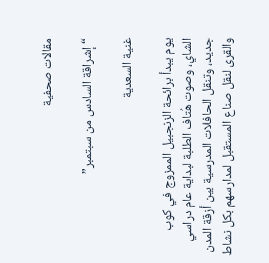مقالات صحفية

“إشراقة السادس من سبتمبر”

غنية السعدية

يوم يبدأ برائحة الزنجبيل الممزوج في كوب الشاي، وصوت هُتاف الطلبة لبداية عام دراسي جديد، وتنقل الحافلات المدرسية بين أزقة المدن والقرى لنقل صناع المستقبل لمدارسهم بكل نشاط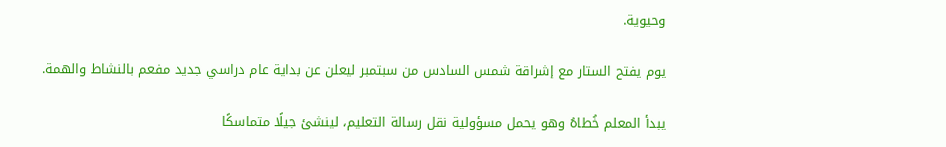وحيوية.

يوم يفتح الستار مع إشراقة شمس السادس من سبتمبر ليعلن عن بداية عام دراسي جديد مفعم بالنشاط والهمة.

يبدأ المعلم خُطاهُ وهو يحمل مسؤولية نقل رسالة التعليم، لينشئ جيلًا متماسكًا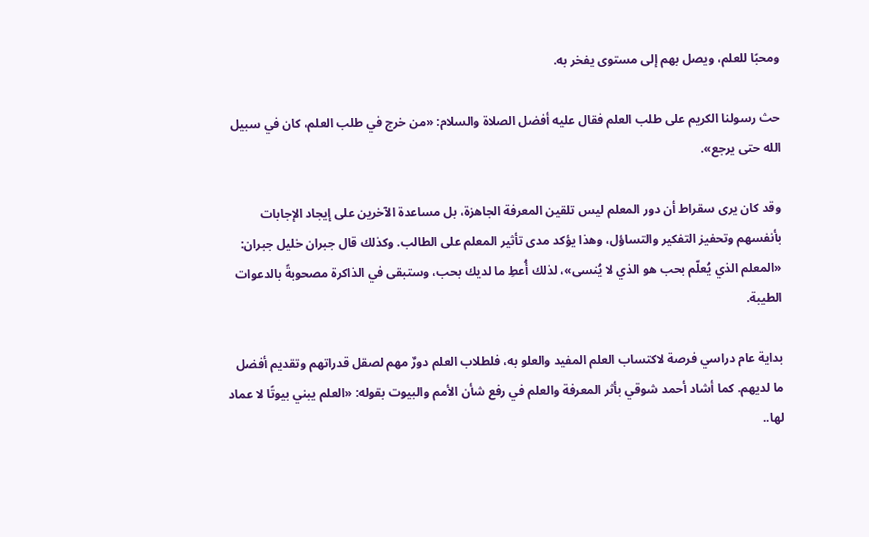ومحبًا للعلم، ويصل بهم إلى مستوى يفخر به.

حث رسولنا الكريم على طلب العلم فقال عليه أفضل الصلاة والسلام: «من خرج في طلب العلم، كان في سبيل الله حتى يرجع».

وقد كان يرى سقراط أن دور المعلم ليس تلقين المعرفة الجاهزة، بل مساعدة الآخرين على إيجاد الإجابات بأنفسهم وتحفيز التفكير والتساؤل، وهذا يؤكد مدى تأثير المعلم على الطالب. وكذلك قال جبران خليل جبران: «المعلم الذي يُعلّم بحب هو الذي لا يُنسى»، لذلك أُعطِ ما لديك بحب، وستبقى في الذاكرة مصحوبةً بالدعوات الطيبة.

بداية عام دراسي فرصة لاكتساب العلم المفيد والعلو به، فلطلاب العلم دورٌ مهم لصقل قدراتهم وتقديم أفضل ما لديهم. كما أشاد أحمد شوقي بأثر المعرفة والعلم في رفع شأن الأمم والبيوت بقوله: «العلم يبني بيوتًا لا عماد لها..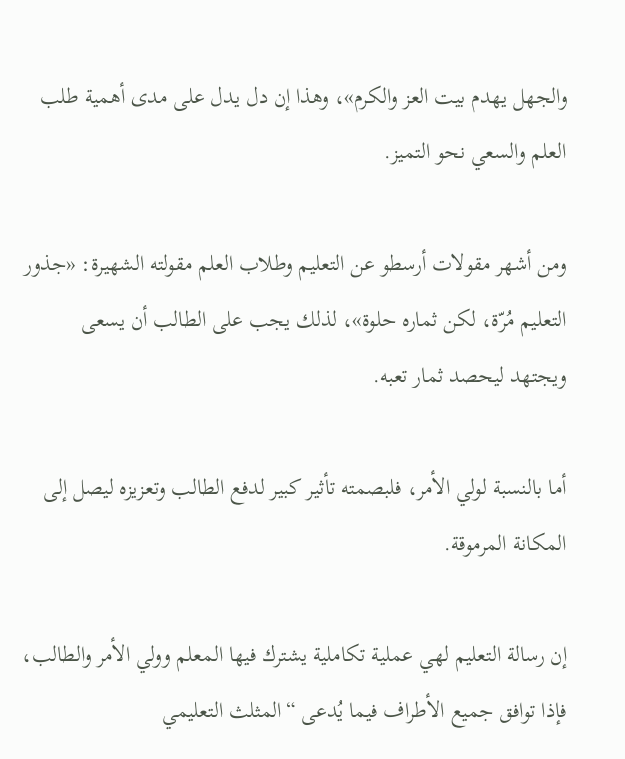والجهل يهدم بيت العز والكرم»، وهذا إن دل يدل على مدى أهمية طلب العلم والسعي نحو التميز.

ومن أشهر مقولات أرسطو عن التعليم وطلاب العلم مقولته الشهيرة: «جذور التعليم مُرّة، لكن ثماره حلوة»، لذلك يجب على الطالب أن يسعى ويجتهد ليحصد ثمار تعبه.

أما بالنسبة لولي الأمر، فلبصمته تأثير كبير لدفع الطالب وتعزيزه ليصل إلى المكانة المرموقة.

إن رسالة التعليم لهي عملية تكاملية يشترك فيها المعلم وولي الأمر والطالب، فإذا توافق جميع الأطراف فيما يُدعى “المثلث التعليمي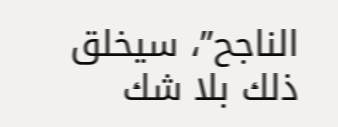الناجح”، سيخلق ذلك بلا شك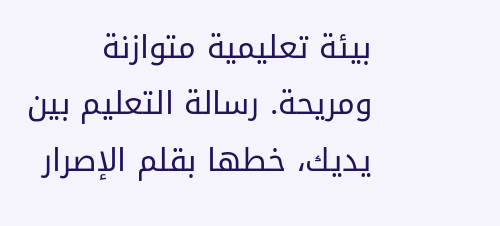بيئة تعليمية متوازنة ومريحة. رسالة التعليم بين يديك، خطها بقلم الإصرار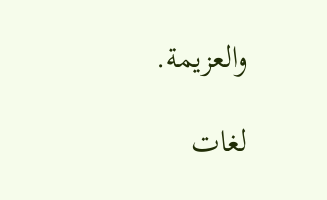والعزيمة.

لغات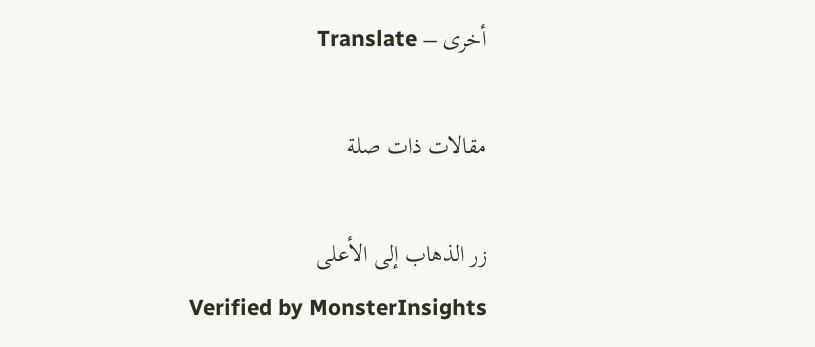أخرى – Translate

مقالات ذات صلة

زر الذهاب إلى الأعلى
Verified by MonsterInsights